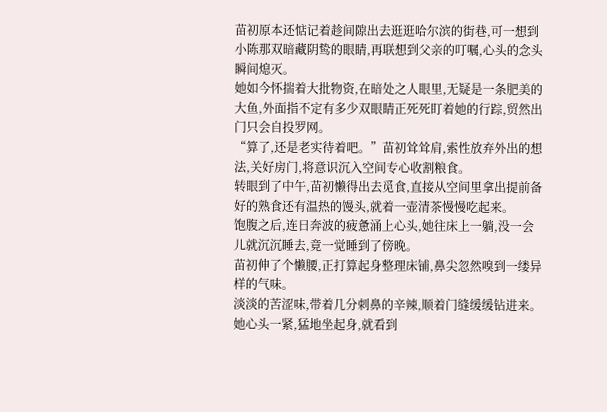苗初原本还惦记着趁间隙出去逛逛哈尔滨的街巷,可一想到小陈那双暗藏阴鸷的眼睛,再联想到父亲的叮嘱,心头的念头瞬间熄灭。
她如今怀揣着大批物资,在暗处之人眼里,无疑是一条肥美的大鱼,外面指不定有多少双眼睛正死死盯着她的行踪,贸然出门只会自投罗网。
“算了,还是老实待着吧。”苗初耸耸肩,索性放弃外出的想法,关好房门,将意识沉入空间专心收割粮食。
转眼到了中午,苗初懒得出去觅食,直接从空间里拿出提前备好的熟食还有温热的馒头,就着一壶清茶慢慢吃起来。
饱腹之后,连日奔波的疲惫涌上心头,她往床上一躺,没一会儿就沉沉睡去,竟一觉睡到了傍晚。
苗初伸了个懒腰,正打算起身整理床铺,鼻尖忽然嗅到一缕异样的气味。
淡淡的苦涩味,带着几分刺鼻的辛辣,顺着门缝缓缓钻进来。
她心头一紧,猛地坐起身,就看到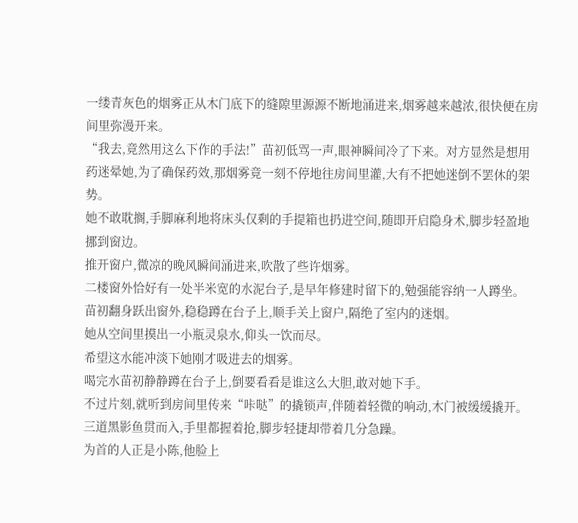一缕青灰色的烟雾正从木门底下的缝隙里源源不断地涌进来,烟雾越来越浓,很快便在房间里弥漫开来。
“我去,竟然用这么下作的手法!”苗初低骂一声,眼神瞬间冷了下来。对方显然是想用药迷晕她,为了确保药效,那烟雾竟一刻不停地往房间里灌,大有不把她迷倒不罢休的架势。
她不敢耽搁,手脚麻利地将床头仅剩的手提箱也扔进空间,随即开启隐身术,脚步轻盈地挪到窗边。
推开窗户,微凉的晚风瞬间涌进来,吹散了些许烟雾。
二楼窗外恰好有一处半米宽的水泥台子,是早年修建时留下的,勉强能容纳一人蹲坐。
苗初翻身跃出窗外,稳稳蹲在台子上,顺手关上窗户,隔绝了室内的迷烟。
她从空间里摸出一小瓶灵泉水,仰头一饮而尽。
希望这水能冲淡下她刚才吸进去的烟雾。
喝完水苗初静静蹲在台子上,倒要看看是谁这么大胆,敢对她下手。
不过片刻,就听到房间里传来“咔哒”的撬锁声,伴随着轻微的响动,木门被缓缓撬开。
三道黑影鱼贯而入,手里都握着抢,脚步轻捷却带着几分急躁。
为首的人正是小陈,他脸上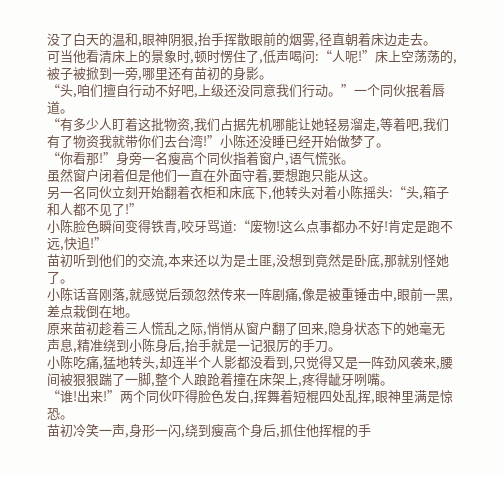没了白天的温和,眼神阴狠,抬手挥散眼前的烟雾,径直朝着床边走去。
可当他看清床上的景象时,顿时愣住了,低声喝问:“人呢!”床上空荡荡的,被子被掀到一旁,哪里还有苗初的身影。
“头,咱们擅自行动不好吧,上级还没同意我们行动。”一个同伙抿着唇道。
“有多少人盯着这批物资,我们占据先机哪能让她轻易溜走,等着吧,我们有了物资我就带你们去台湾!”小陈还没睡已经开始做梦了。
“你看那!”身旁一名瘦高个同伙指着窗户,语气慌张。
虽然窗户闭着但是他们一直在外面守着,要想跑只能从这。
另一名同伙立刻开始翻着衣柜和床底下,他转头对着小陈摇头:“头,箱子和人都不见了!”
小陈脸色瞬间变得铁青,咬牙骂道:“废物!这么点事都办不好!肯定是跑不远,快追!”
苗初听到他们的交流,本来还以为是土匪,没想到竟然是卧底,那就别怪她了。
小陈话音刚落,就感觉后颈忽然传来一阵剧痛,像是被重锤击中,眼前一黑,差点栽倒在地。
原来苗初趁着三人慌乱之际,悄悄从窗户翻了回来,隐身状态下的她毫无声息,精准绕到小陈身后,抬手就是一记狠厉的手刀。
小陈吃痛,猛地转头,却连半个人影都没看到,只觉得又是一阵劲风袭来,腰间被狠狠踹了一脚,整个人踉跄着撞在床架上,疼得龇牙咧嘴。
“谁!出来!”两个同伙吓得脸色发白,挥舞着短棍四处乱挥,眼神里满是惊恐。
苗初冷笑一声,身形一闪,绕到瘦高个身后,抓住他挥棍的手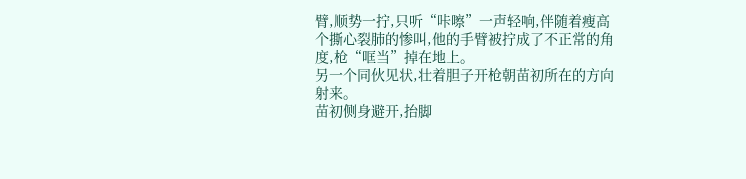臂,顺势一拧,只听“咔嚓”一声轻响,伴随着瘦高个撕心裂肺的惨叫,他的手臂被拧成了不正常的角度,枪“哐当”掉在地上。
另一个同伙见状,壮着胆子开枪朝苗初所在的方向射来。
苗初侧身避开,抬脚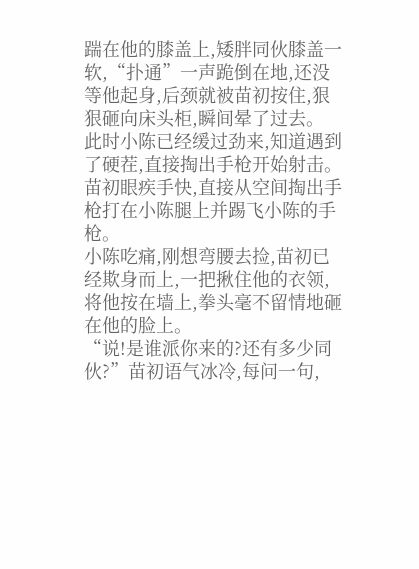踹在他的膝盖上,矮胖同伙膝盖一软,“扑通”一声跪倒在地,还没等他起身,后颈就被苗初按住,狠狠砸向床头柜,瞬间晕了过去。
此时小陈已经缓过劲来,知道遇到了硬茬,直接掏出手枪开始射击。
苗初眼疾手快,直接从空间掏出手枪打在小陈腿上并踢飞小陈的手枪。
小陈吃痛,刚想弯腰去捡,苗初已经欺身而上,一把揪住他的衣领,将他按在墙上,拳头毫不留情地砸在他的脸上。
“说!是谁派你来的?还有多少同伙?”苗初语气冰冷,每问一句,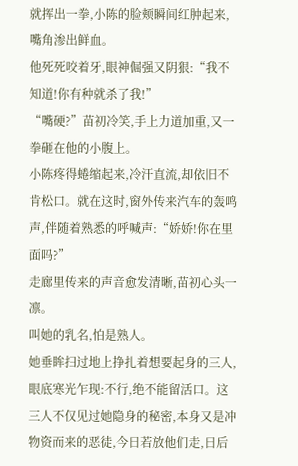就挥出一拳,小陈的脸颊瞬间红肿起来,嘴角渗出鲜血。
他死死咬着牙,眼神倔强又阴狠:“我不知道!你有种就杀了我!”
“嘴硬?”苗初冷笑,手上力道加重,又一拳砸在他的小腹上。
小陈疼得蜷缩起来,冷汗直流,却依旧不肯松口。就在这时,窗外传来汽车的轰鸣声,伴随着熟悉的呼喊声:“娇娇!你在里面吗?”
走廊里传来的声音愈发清晰,苗初心头一凛。
叫她的乳名,怕是熟人。
她垂眸扫过地上挣扎着想要起身的三人,眼底寒光乍现:不行,绝不能留活口。这三人不仅见过她隐身的秘密,本身又是冲物资而来的恶徒,今日若放他们走,日后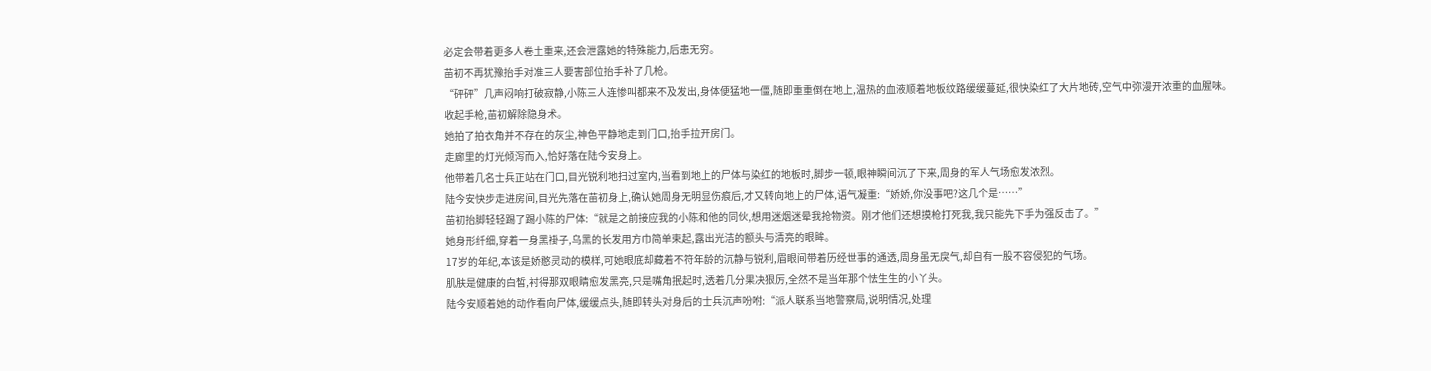必定会带着更多人卷土重来,还会泄露她的特殊能力,后患无穷。
苗初不再犹豫抬手对准三人要害部位抬手补了几枪。
“砰砰”几声闷响打破寂静,小陈三人连惨叫都来不及发出,身体便猛地一僵,随即重重倒在地上,温热的血液顺着地板纹路缓缓蔓延,很快染红了大片地砖,空气中弥漫开浓重的血腥味。
收起手枪,苗初解除隐身术。
她拍了拍衣角并不存在的灰尘,神色平静地走到门口,抬手拉开房门。
走廊里的灯光倾泻而入,恰好落在陆今安身上。
他带着几名士兵正站在门口,目光锐利地扫过室内,当看到地上的尸体与染红的地板时,脚步一顿,眼神瞬间沉了下来,周身的军人气场愈发浓烈。
陆今安快步走进房间,目光先落在苗初身上,确认她周身无明显伤痕后,才又转向地上的尸体,语气凝重:“娇娇,你没事吧?这几个是……”
苗初抬脚轻轻踢了踢小陈的尸体:“就是之前接应我的小陈和他的同伙,想用迷烟迷晕我抢物资。刚才他们还想摸枪打死我,我只能先下手为强反击了。”
她身形纤细,穿着一身黑褂子,乌黑的长发用方巾简单束起,露出光洁的额头与清亮的眼眸。
17岁的年纪,本该是娇憨灵动的模样,可她眼底却藏着不符年龄的沉静与锐利,眉眼间带着历经世事的通透,周身虽无戾气,却自有一股不容侵犯的气场。
肌肤是健康的白皙,衬得那双眼睛愈发黑亮,只是嘴角抿起时,透着几分果决狠厉,全然不是当年那个怯生生的小丫头。
陆今安顺着她的动作看向尸体,缓缓点头,随即转头对身后的士兵沉声吩咐:“派人联系当地警察局,说明情况,处理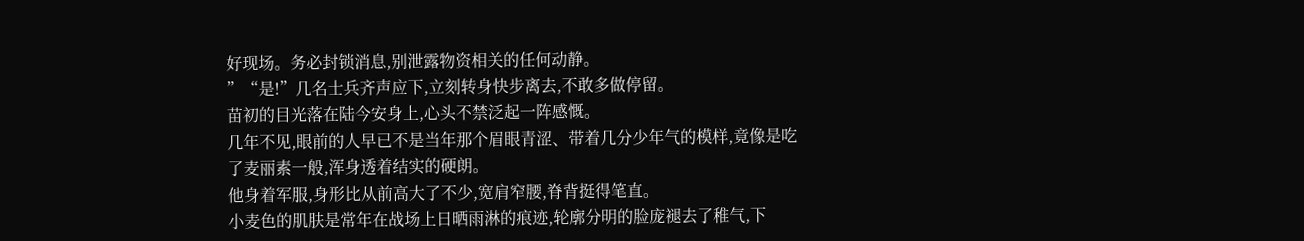好现场。务必封锁消息,别泄露物资相关的任何动静。
”“是!”几名士兵齐声应下,立刻转身快步离去,不敢多做停留。
苗初的目光落在陆今安身上,心头不禁泛起一阵感慨。
几年不见,眼前的人早已不是当年那个眉眼青涩、带着几分少年气的模样,竟像是吃了麦丽素一般,浑身透着结实的硬朗。
他身着军服,身形比从前高大了不少,宽肩窄腰,脊背挺得笔直。
小麦色的肌肤是常年在战场上日晒雨淋的痕迹,轮廓分明的脸庞褪去了稚气,下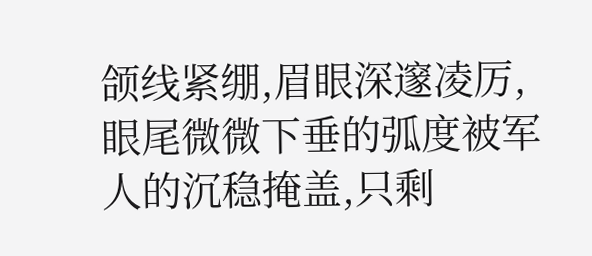颌线紧绷,眉眼深邃凌厉,眼尾微微下垂的弧度被军人的沉稳掩盖,只剩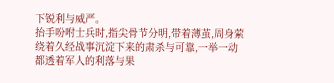下锐利与威严。
抬手吩咐士兵时,指尖骨节分明,带着薄茧,周身萦绕着久经战事沉淀下来的肃杀与可靠,一举一动都透着军人的利落与果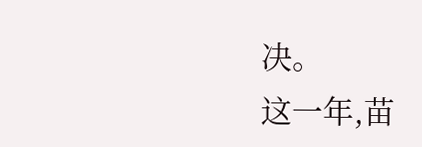决。
这一年,苗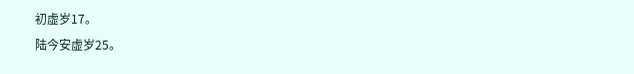初虚岁17。
陆今安虚岁25。